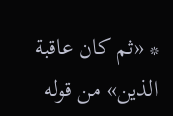* «ثم كان عاقبة الذين» من قوله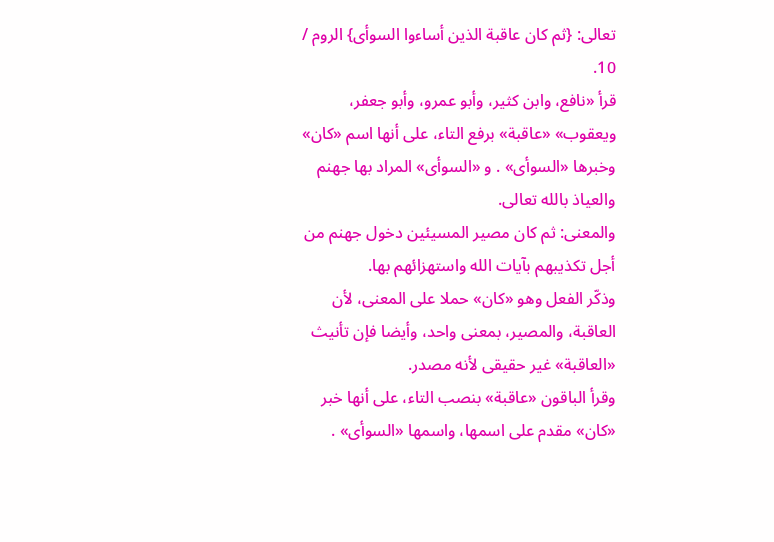تعالى: {ثم كان عاقبة الذين أساءوا السوأى} الروم / 10.
قرأ «نافع، وابن كثير، وأبو عمرو، وأبو جعفر، ويعقوب» «عاقبة» برفع التاء، على أنها اسم «كان» وخبرها «السوأى» . و «السوأى» المراد بها جهنم والعياذ بالله تعالى.
والمعنى: ثم كان مصير المسيئين دخول جهنم من أجل تكذيبهم بآيات الله واستهزائهم بها.
وذكّر الفعل وهو «كان» حملا على المعنى، لأن العاقبة، والمصير، بمعنى واحد، وأيضا فإن تأنيث «العاقبة» غير حقيقى لأنه مصدر.
وقرأ الباقون «عاقبة» بنصب التاء، على أنها خبر «كان» مقدم على اسمها، واسمها «السوأى» .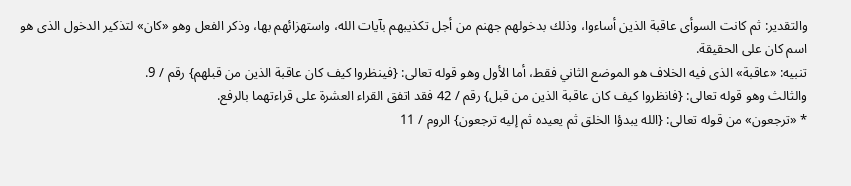والتقدير: ثم كانت السوأى عاقبة الذين أساءوا، وذلك بدخولهم جهنم من أجل تكذيبهم بآيات الله، واستهزائهم بها، وذكر الفعل وهو «كان» لتذكير الدخول الذى هو اسم كان على الحقيقة.
تنبيه: «عاقبة» الذى فيه الخلاف هو الموضع الثاني فقط، أما الأول وهو قوله تعالى: {فينظروا كيف كان عاقبة الذين من قبلهم} رقم / 9.
والثالث وهو قوله تعالى: {فانظروا كيف كان عاقبة الذين من قبل} رقم / 42 فقد اتفق القراء العشرة على قراءتهما بالرفع.
* «ترجعون» من قوله تعالى: {الله يبدؤا الخلق ثم يعيده ثم إليه ترجعون} الروم / 11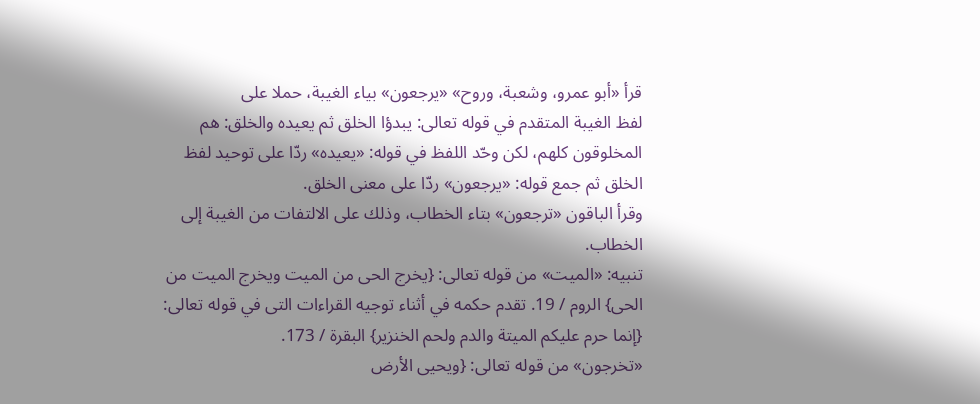قرأ «أبو عمرو، وشعبة، وروح» «يرجعون» بياء الغيبة، حملا على
لفظ الغيبة المتقدم في قوله تعالى: يبدؤا الخلق ثم يعيده والخلق: هم المخلوقون كلهم، لكن وحّد اللفظ في قوله: «يعيده» ردّا على توحيد لفظ الخلق ثم جمع قوله: «يرجعون» ردّا على معنى الخلق.
وقرأ الباقون «ترجعون» بتاء الخطاب، وذلك على الالتفات من الغيبة إلى الخطاب.
تنبيه: «الميت» من قوله تعالى: {يخرج الحى من الميت ويخرج الميت من الحى} الروم / 19. تقدم حكمه في أثناء توجيه القراءات التى في قوله تعالى: {إنما حرم عليكم الميتة والدم ولحم الخنزير} البقرة / 173.
«تخرجون» من قوله تعالى: {ويحيى الأرض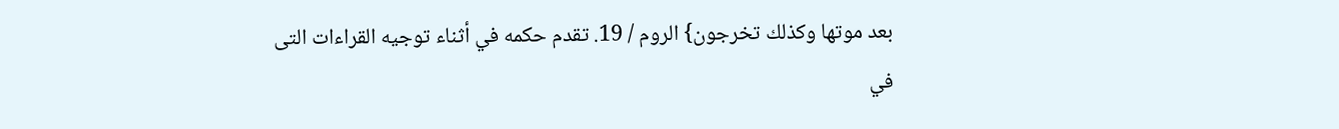بعد موتها وكذلك تخرجون} الروم / 19. تقدم حكمه في أثناء توجيه القراءات التى في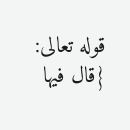قوله تعالى: {قال فيها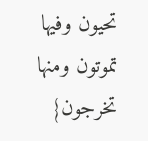تحيون وفيها تموتون ومنها تخرجون}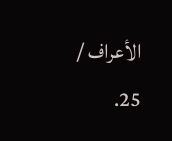الأعراف / 25.